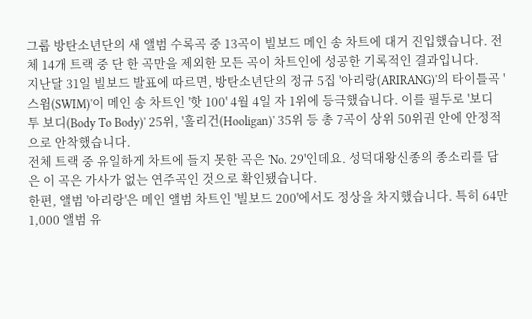그룹 방탄소년단의 새 앨범 수록곡 중 13곡이 빌보드 메인 송 차트에 대거 진입했습니다. 전체 14개 트랙 중 단 한 곡만을 제외한 모든 곡이 차트인에 성공한 기록적인 결과입니다.
지난달 31일 빌보드 발표에 따르면, 방탄소년단의 정규 5집 '아리랑(ARIRANG)'의 타이틀곡 '스윔(SWIM)'이 메인 송 차트인 '핫 100' 4월 4일 자 1위에 등극했습니다. 이를 필두로 '보디 투 보디(Body To Body)' 25위, '훌리건(Hooligan)' 35위 등 총 7곡이 상위 50위권 안에 안정적으로 안착했습니다.
전체 트랙 중 유일하게 차트에 들지 못한 곡은 'No. 29'인데요. 성덕대왕신종의 종소리를 담은 이 곡은 가사가 없는 연주곡인 것으로 확인됐습니다.
한편, 앨범 '아리랑'은 메인 앨범 차트인 '빌보드 200'에서도 정상을 차지했습니다. 특히 64만 1,000 앨범 유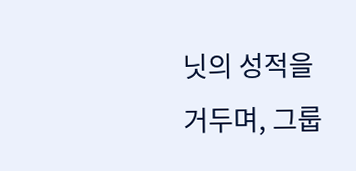닛의 성적을 거두며, 그룹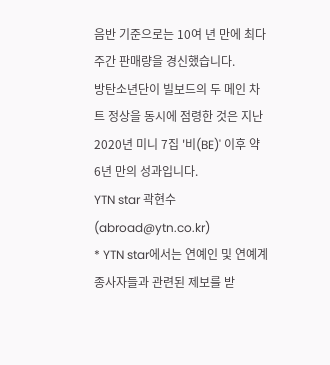음반 기준으로는 10여 년 만에 최다 주간 판매량을 경신했습니다.
방탄소년단이 빌보드의 두 메인 차트 정상을 동시에 점령한 것은 지난 2020년 미니 7집 '비(BE)' 이후 약 6년 만의 성과입니다.
YTN star 곽현수 (abroad@ytn.co.kr)
* YTN star에서는 연예인 및 연예계 종사자들과 관련된 제보를 받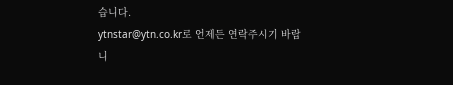습니다.
ytnstar@ytn.co.kr로 언제든 연락주시기 바랍니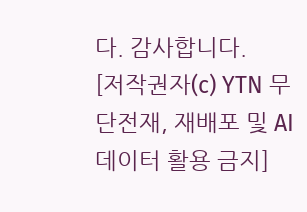다. 감사합니다.
[저작권자(c) YTN 무단전재, 재배포 및 AI 데이터 활용 금지]